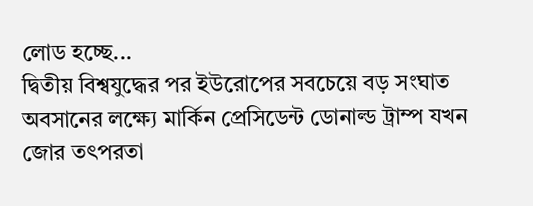লোড হচ্ছে...
দ্বিতীয় বিশ্বযুদ্ধের পর ইউরোপের সবচেয়ে বড় সংঘাত অবসানের লক্ষ্যে মার্কিন প্রেসিডেন্ট ডোনাল্ড ট্রাম্প যখন জোর তৎপরতা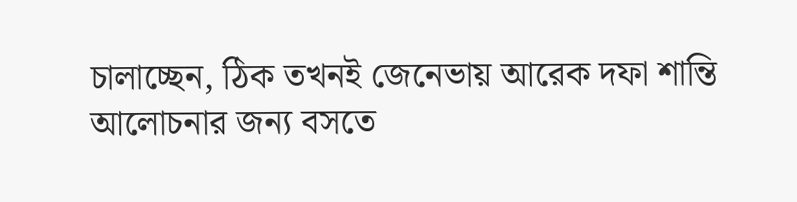চালাচ্ছেন, ঠিক তখনই জেনেভায় আরেক দফা শান্তি আলোচনার জন্য বসতে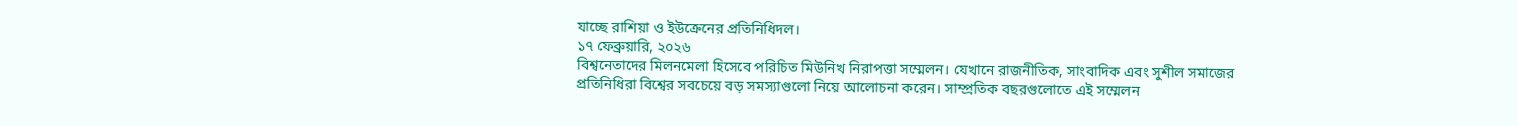যাচ্ছে রাশিয়া ও ইউক্রেনের প্রতিনিধিদল।
১৭ ফেব্রুয়ারি, ২০২৬
বিশ্বনেতাদের মিলনমেলা হিসেবে পরিচিত মিউনিখ নিরাপত্তা সম্মেলন। যেখানে রাজনীতিক, সাংবাদিক এবং সুশীল সমাজের প্রতিনিধিরা বিশ্বের সবচেয়ে বড় সমস্যাগুলো নিয়ে আলোচনা করেন। সাম্প্রতিক বছরগুলোতে এই সম্মেলন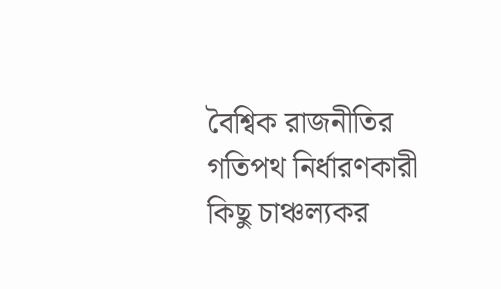বৈশ্বিক রাজনীতির গতিপথ নির্ধারণকারী কিছু চাঞ্চল্যকর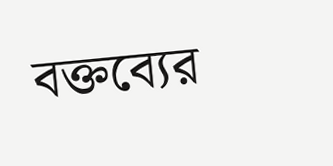বক্তব্যের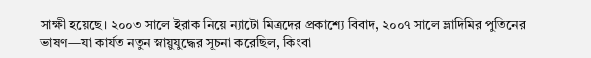সাক্ষী হয়েছে। ২০০৩ সালে ইরাক নিয়ে ন্যাটো মিত্রদের প্রকাশ্যে বিবাদ, ২০০৭ সালে ভ্লাদিমির পুতিনের ভাষণ—যা কার্যত নতুন স্নায়ুযুদ্ধের সূচনা করেছিল, কিংবা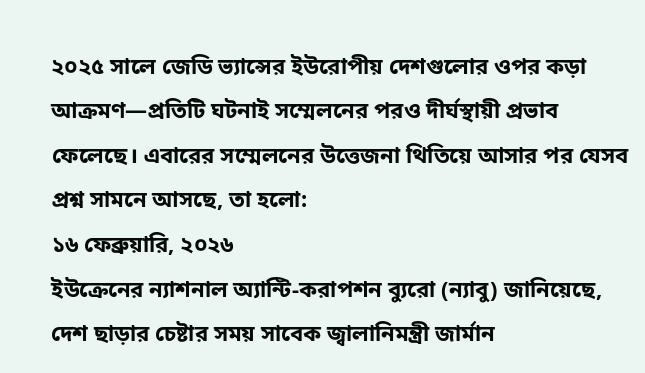২০২৫ সালে জেডি ভ্যান্সের ইউরোপীয় দেশগুলোর ওপর কড়া আক্রমণ—প্রতিটি ঘটনাই সম্মেলনের পরও দীর্ঘস্থায়ী প্রভাব ফেলেছে। এবারের সম্মেলনের উত্তেজনা থিতিয়ে আসার পর যেসব প্রশ্ন সামনে আসছে, তা হলো:
১৬ ফেব্রুয়ারি, ২০২৬
ইউক্রেনের ন্যাশনাল অ্যান্টি-করাপশন ব্যুরো (ন্যাবু) জানিয়েছে, দেশ ছাড়ার চেষ্টার সময় সাবেক জ্বালানিমন্ত্রী জার্মান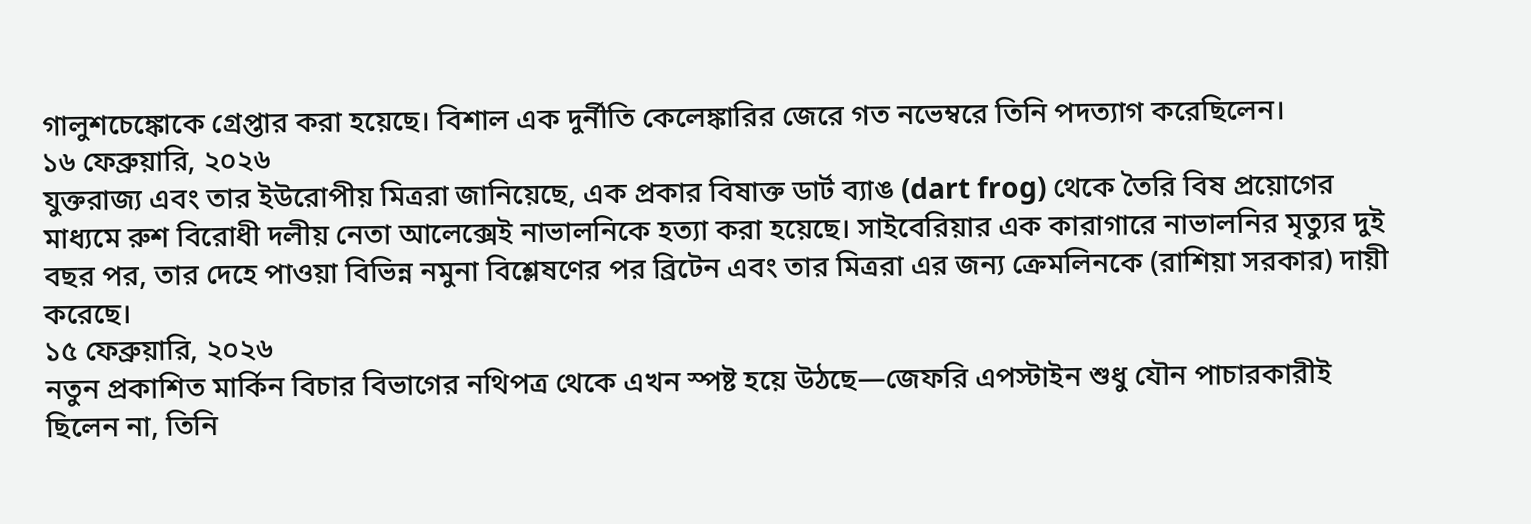গালুশচেঙ্কোকে গ্রেপ্তার করা হয়েছে। বিশাল এক দুর্নীতি কেলেঙ্কারির জেরে গত নভেম্বরে তিনি পদত্যাগ করেছিলেন।
১৬ ফেব্রুয়ারি, ২০২৬
যুক্তরাজ্য এবং তার ইউরোপীয় মিত্ররা জানিয়েছে, এক প্রকার বিষাক্ত ডার্ট ব্যাঙ (dart frog) থেকে তৈরি বিষ প্রয়োগের মাধ্যমে রুশ বিরোধী দলীয় নেতা আলেক্সেই নাভালনিকে হত্যা করা হয়েছে। সাইবেরিয়ার এক কারাগারে নাভালনির মৃত্যুর দুই বছর পর, তার দেহে পাওয়া বিভিন্ন নমুনা বিশ্লেষণের পর ব্রিটেন এবং তার মিত্ররা এর জন্য ক্রেমলিনকে (রাশিয়া সরকার) দায়ী করেছে।
১৫ ফেব্রুয়ারি, ২০২৬
নতুন প্রকাশিত মার্কিন বিচার বিভাগের নথিপত্র থেকে এখন স্পষ্ট হয়ে উঠছে—জেফরি এপস্টাইন শুধু যৌন পাচারকারীই ছিলেন না, তিনি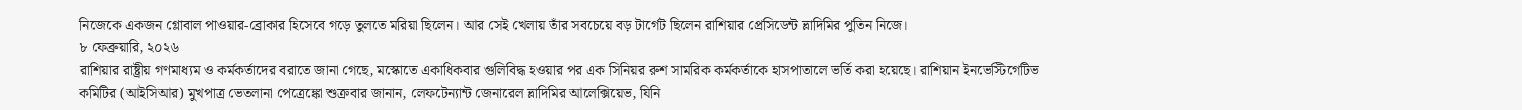নিজেকে একজন গ্লোবাল পাওয়ার-ব্রোকার হিসেবে গড়ে তুলতে মরিয়া ছিলেন। আর সেই খেলায় তাঁর সবচেয়ে বড় টার্গেট ছিলেন রাশিয়ার প্রেসিডেন্ট ভ্লাদিমির পুতিন নিজে।
৮ ফেব্রুয়ারি, ২০২৬
রাশিয়ার রাষ্ট্রীয় গণমাধ্যম ও কর্মকর্তাদের বরাতে জানা গেছে, মস্কোতে একাধিকবার গুলিবিদ্ধ হওয়ার পর এক সিনিয়র রুশ সামরিক কর্মকর্তাকে হাসপাতালে ভর্তি করা হয়েছে। রাশিয়ান ইনভেস্টিগেটিভ কমিটির (আইসিআর) মুখপাত্র ভেতলানা পেত্রেঙ্কো শুক্রবার জানান, লেফটেন্যান্ট জেনারেল ভ্লাদিমির আলেক্সিয়েভ, যিনি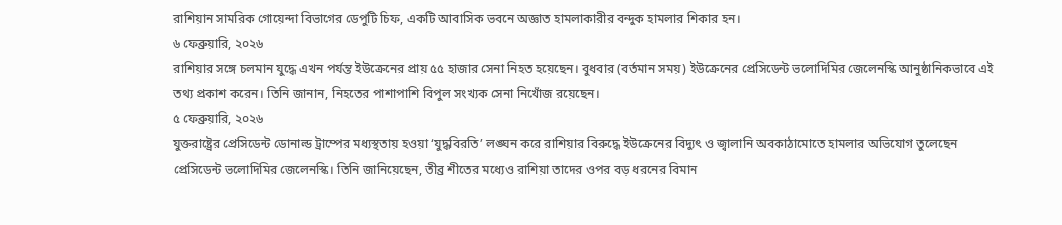রাশিয়ান সামরিক গোয়েন্দা বিভাগের ডেপুটি চিফ, একটি আবাসিক ভবনে অজ্ঞাত হামলাকারীর বন্দুক হামলার শিকার হন।
৬ ফেব্রুয়ারি, ২০২৬
রাশিয়ার সঙ্গে চলমান যুদ্ধে এখন পর্যন্ত ইউক্রেনের প্রায় ৫৫ হাজার সেনা নিহত হয়েছেন। বুধবার (বর্তমান সময়) ইউক্রেনের প্রেসিডেন্ট ভলোদিমির জেলেনস্কি আনুষ্ঠানিকভাবে এই তথ্য প্রকাশ করেন। তিনি জানান, নিহতের পাশাপাশি বিপুল সংখ্যক সেনা নিখোঁজ রয়েছেন।
৫ ফেব্রুয়ারি, ২০২৬
যুক্তরাষ্ট্রের প্রেসিডেন্ট ডোনাল্ড ট্রাম্পের মধ্যস্থতায় হওয়া ‘যুদ্ধবিরতি’ লঙ্ঘন করে রাশিয়ার বিরুদ্ধে ইউক্রেনের বিদ্যুৎ ও জ্বালানি অবকাঠামোতে হামলার অভিযোগ তুলেছেন প্রেসিডেন্ট ভলোদিমির জেলেনস্কি। তিনি জানিয়েছেন, তীব্র শীতের মধ্যেও রাশিয়া তাদের ওপর বড় ধরনের বিমান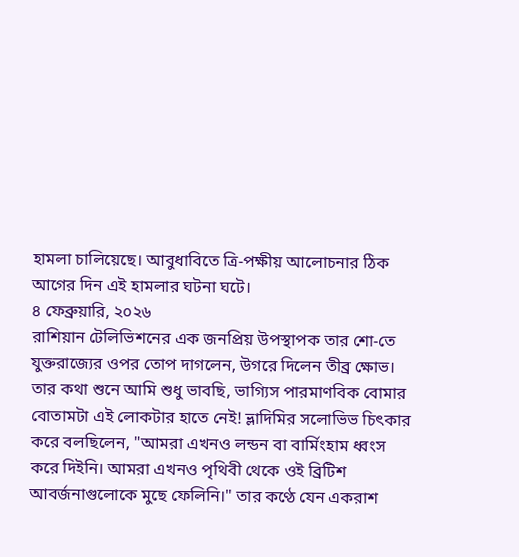হামলা চালিয়েছে। আবুধাবিতে ত্রি-পক্ষীয় আলোচনার ঠিক আগের দিন এই হামলার ঘটনা ঘটে।
৪ ফেব্রুয়ারি, ২০২৬
রাশিয়ান টেলিভিশনের এক জনপ্রিয় উপস্থাপক তার শো-তে যুক্তরাজ্যের ওপর তোপ দাগলেন, উগরে দিলেন তীব্র ক্ষোভ। তার কথা শুনে আমি শুধু ভাবছি, ভাগ্যিস পারমাণবিক বোমার বোতামটা এই লোকটার হাতে নেই! ভ্লাদিমির সলোভিভ চিৎকার করে বলছিলেন, "আমরা এখনও লন্ডন বা বার্মিংহাম ধ্বংস করে দিইনি। আমরা এখনও পৃথিবী থেকে ওই ব্রিটিশ আবর্জনাগুলোকে মুছে ফেলিনি।" তার কণ্ঠে যেন একরাশ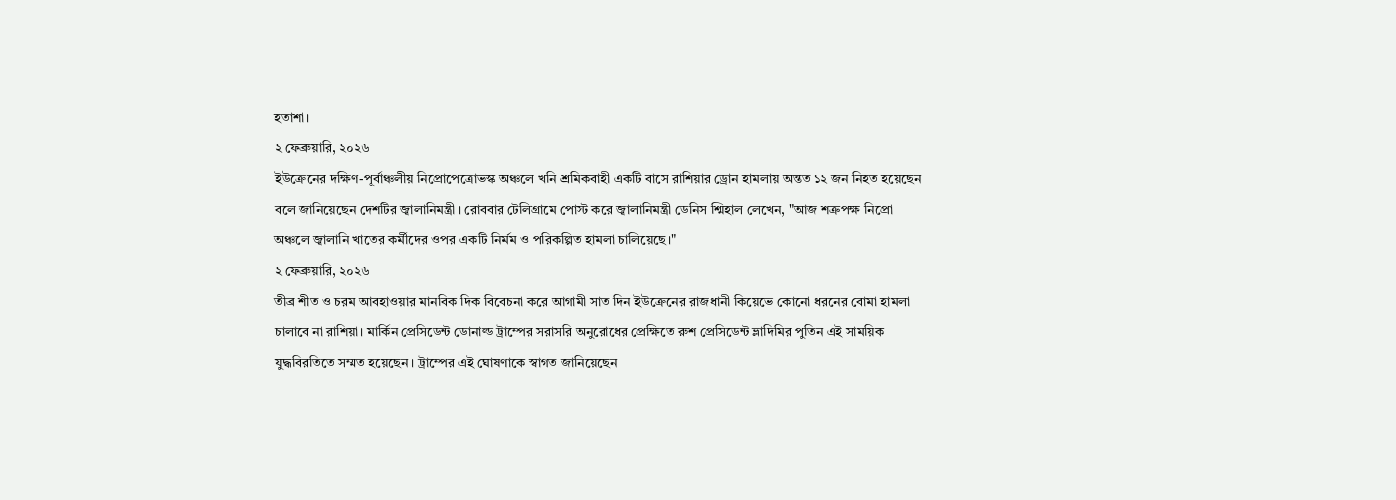হতাশা।
২ ফেব্রুয়ারি, ২০২৬
ইউক্রেনের দক্ষিণ-পূর্বাঞ্চলীয় নিপ্রোপেত্রোভস্ক অঞ্চলে খনি শ্রমিকবাহী একটি বাসে রাশিয়ার ড্রোন হামলায় অন্তত ১২ জন নিহত হয়েছেন বলে জানিয়েছেন দেশটির জ্বালানিমন্ত্রী। রোববার টেলিগ্রামে পোস্ট করে জ্বালানিমন্ত্রী ডেনিস শ্মিহাল লেখেন, "আজ শত্রুপক্ষ নিপ্রো অঞ্চলে জ্বালানি খাতের কর্মীদের ওপর একটি নির্মম ও পরিকল্পিত হামলা চালিয়েছে।"
২ ফেব্রুয়ারি, ২০২৬
তীব্র শীত ও চরম আবহাওয়ার মানবিক দিক বিবেচনা করে আগামী সাত দিন ইউক্রেনের রাজধানী কিয়েভে কোনো ধরনের বোমা হামলা চালাবে না রাশিয়া। মার্কিন প্রেসিডেন্ট ডোনাল্ড ট্রাম্পের সরাসরি অনুরোধের প্রেক্ষিতে রুশ প্রেসিডেন্ট ভ্লাদিমির পুতিন এই সাময়িক যুদ্ধবিরতিতে সম্মত হয়েছেন। ট্রাম্পের এই ঘোষণাকে স্বাগত জানিয়েছেন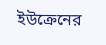ইউক্রেনের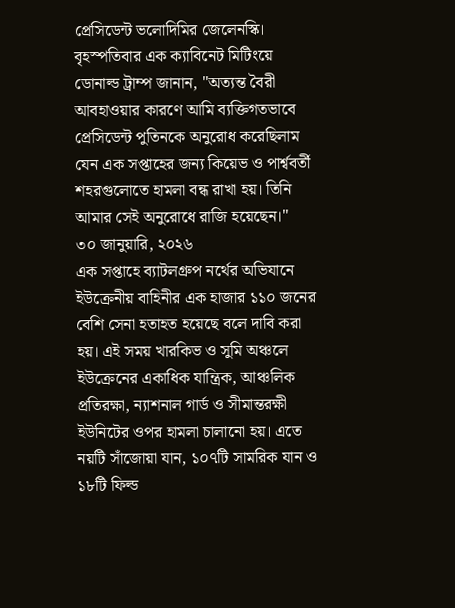প্রেসিডেন্ট ভলোদিমির জেলেনস্কি। বৃহস্পতিবার এক ক্যাবিনেট মিটিংয়ে ডোনাল্ড ট্রাম্প জানান, "অত্যন্ত বৈরী আবহাওয়ার কারণে আমি ব্যক্তিগতভাবে প্রেসিডেন্ট পুতিনকে অনুরোধ করেছিলাম যেন এক সপ্তাহের জন্য কিয়েভ ও পার্শ্ববর্তী শহরগুলোতে হামলা বন্ধ রাখা হয়। তিনি আমার সেই অনুরোধে রাজি হয়েছেন।"
৩০ জানুয়ারি, ২০২৬
এক সপ্তাহে ব্যাটলগ্রুপ নর্থের অভিযানে ইউক্রেনীয় বাহিনীর এক হাজার ১১০ জনের বেশি সেনা হতাহত হয়েছে বলে দাবি করা হয়। এই সময় খারকিভ ও সুমি অঞ্চলে ইউক্রেনের একাধিক যান্ত্রিক, আঞ্চলিক প্রতিরক্ষা, ন্যাশনাল গার্ড ও সীমান্তরক্ষী ইউনিটের ওপর হামলা চালানো হয়। এতে নয়টি সাঁজোয়া যান, ১০৭টি সামরিক যান ও ১৮টি ফিল্ড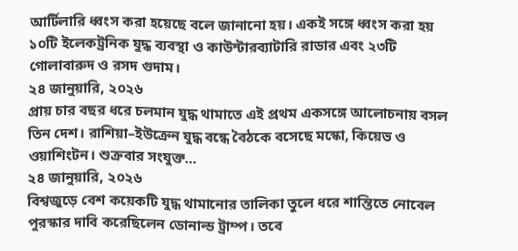আর্টিলারি ধ্বংস করা হয়েছে বলে জানানো হয়। একই সঙ্গে ধ্বংস করা হয় ১০টি ইলেকট্রনিক যুদ্ধ ব্যবস্থা ও কাউন্টারব্যাটারি রাডার এবং ২৩টি গোলাবারুদ ও রসদ গুদাম।
২৪ জানুয়ারি, ২০২৬
প্রায় চার বছর ধরে চলমান যুদ্ধ থামাতে এই প্রথম একসঙ্গে আলোচনায় বসল তিন দেশ। রাশিয়া–ইউক্রেন যুদ্ধ বন্ধে বৈঠকে বসেছে মস্কো, কিয়েভ ও ওয়াশিংটন। শুক্রবার সংযুক্ত...
২৪ জানুয়ারি, ২০২৬
বিশ্বজুড়ে বেশ কয়েকটি যুদ্ধ থামানোর তালিকা তুলে ধরে শান্তিতে নোবেল পুরস্কার দাবি করেছিলেন ডোনাল্ড ট্রাম্প। তবে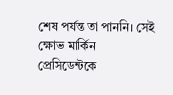শেষ পর্যন্ত তা পাননি। সেই ক্ষোভ মার্কিন প্রেসিডেন্টকে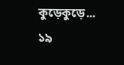কুড়েকুড়ে...
১৯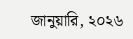জানুয়ারি, ২০২৬